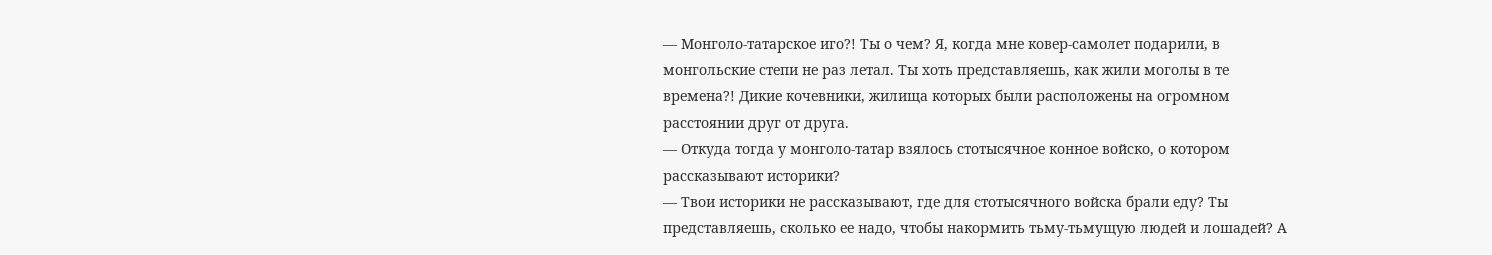— Монголо-татарское иго?! Ты о чем? Я, когда мне ковер-самолет подарили, в монгольские степи не раз летал. Ты хоть представляешь, как жили моголы в те времена?! Дикие кочевники, жилища которых были расположены на огромном расстоянии друг от друга.
— Откуда тогда у монголо-татар взялось стотысячное конное войско, о котором рассказывают историки?
— Твои историки не рассказывают, где для стотысячного войска брали еду? Ты представляешь, сколько ее надо, чтобы накормить тьму-тьмущую людей и лошадей? А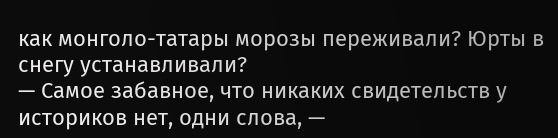как монголо-татары морозы переживали? Юрты в снегу устанавливали?
— Самое забавное, что никаких свидетельств у историков нет, одни слова, —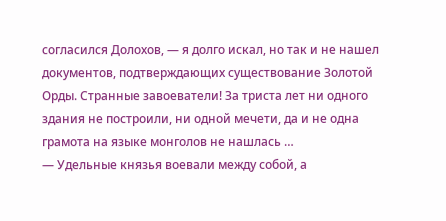согласился Долохов, — я долго искал, но так и не нашел документов, подтверждающих существование Золотой Орды. Странные завоеватели! За триста лет ни одного здания не построили, ни одной мечети, да и не одна грамота на языке монголов не нашлась …
— Удельные князья воевали между собой, а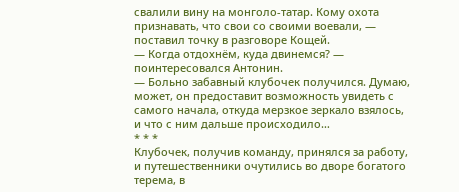свалили вину на монголо-татар. Кому охота признавать, что свои со своими воевали, — поставил точку в разговоре Кощей.
— Когда отдохнём, куда двинемся? — поинтересовался Антонин.
— Больно забавный клубочек получился. Думаю, может, он предоставит возможность увидеть с самого начала, откуда мерзкое зеркало взялось, и что с ним дальше происходило…
* * *
Клубочек, получив команду, принялся за работу, и путешественники очутились во дворе богатого терема, в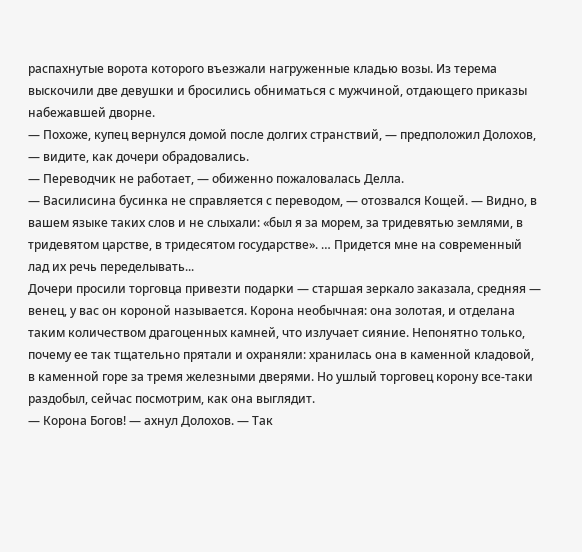распахнутые ворота которого въезжали нагруженные кладью возы. Из терема выскочили две девушки и бросились обниматься с мужчиной, отдающего приказы набежавшей дворне.
— Похоже, купец вернулся домой после долгих странствий, — предположил Долохов, — видите, как дочери обрадовались.
— Переводчик не работает, — обиженно пожаловалась Делла.
— Василисина бусинка не справляется с переводом, — отозвался Кощей. — Видно, в вашем языке таких слов и не слыхали: «был я за морем, за тридевятью землями, в тридевятом царстве, в тридесятом государстве». … Придется мне на современный лад их речь переделывать...
Дочери просили торговца привезти подарки — старшая зеркало заказала, средняя — венец, у вас он короной называется. Корона необычная: она золотая, и отделана таким количеством драгоценных камней, что излучает сияние. Непонятно только, почему ее так тщательно прятали и охраняли: хранилась она в каменной кладовой, в каменной горе за тремя железными дверями. Но ушлый торговец корону все-таки раздобыл, сейчас посмотрим, как она выглядит.
— Корона Богов! — ахнул Долохов. — Так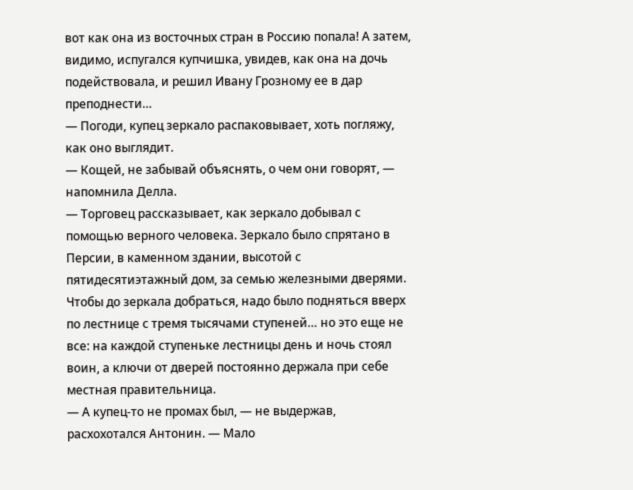вот как она из восточных стран в Россию попала! А затем, видимо, испугался купчишка, увидев, как она на дочь подействовала, и решил Ивану Грозному ее в дар преподнести…
— Погоди, купец зеркало распаковывает, хоть погляжу, как оно выглядит.
— Кощей, не забывай объяснять, о чем они говорят, — напомнила Делла.
— Торговец рассказывает, как зеркало добывал с помощью верного человека. Зеркало было спрятано в Персии, в каменном здании, высотой с пятидесятиэтажный дом, за семью железными дверями. Чтобы до зеркала добраться, надо было подняться вверх по лестнице с тремя тысячами ступеней… но это еще не все: на каждой ступеньке лестницы день и ночь стоял воин, а ключи от дверей постоянно держала при себе местная правительница.
— А купец-то не промах был, — не выдержав, расхохотался Антонин. — Мало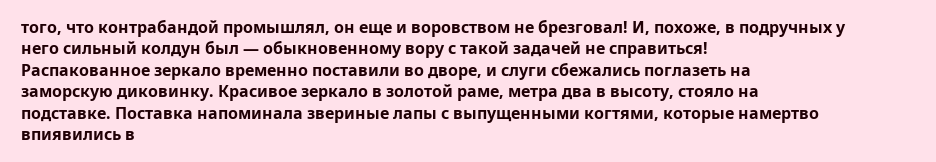того, что контрабандой промышлял, он еще и воровством не брезговал! И, похоже, в подручных у него сильный колдун был — обыкновенному вору с такой задачей не справиться!
Распакованное зеркало временно поставили во дворе, и слуги сбежались поглазеть на заморскую диковинку. Красивое зеркало в золотой раме, метра два в высоту, стояло на подставке. Поставка напоминала звериные лапы с выпущенными когтями, которые намертво впиявились в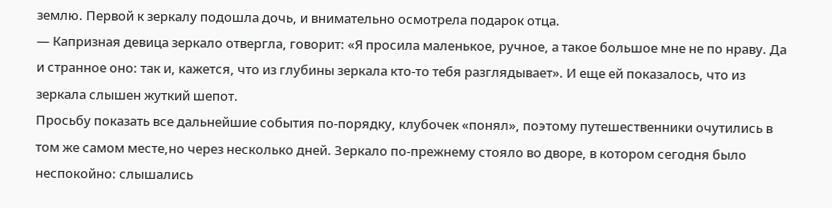землю. Первой к зеркалу подошла дочь, и внимательно осмотрела подарок отца.
— Капризная девица зеркало отвергла, говорит: «Я просила маленькое, ручное, а такое большое мне не по нраву. Да и странное оно: так и, кажется, что из глубины зеркала кто-то тебя разглядывает». И еще ей показалось, что из зеркала слышен жуткий шепот.
Просьбу показать все дальнейшие события по-порядку, клубочек «понял», поэтому путешественники очутились в том же самом месте,но через несколько дней. Зеркало по-прежнему стояло во дворе, в котором сегодня было неспокойно: слышались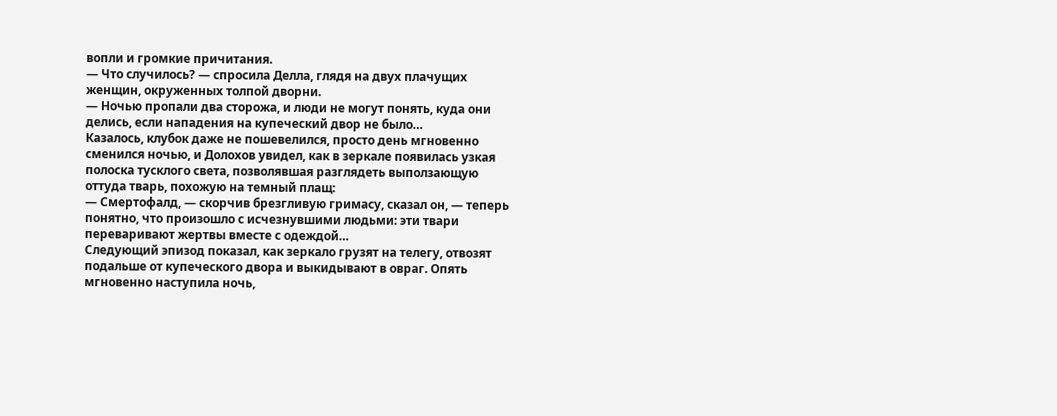вопли и громкие причитания.
— Что случилось? — спросила Делла, глядя на двух плачущих женщин, окруженных толпой дворни.
— Ночью пропали два сторожа, и люди не могут понять, куда они делись, если нападения на купеческий двор не было…
Казалось, клубок даже не пошевелился, просто день мгновенно сменился ночью, и Долохов увидел, как в зеркале появилась узкая полоска тусклого света, позволявшая разглядеть выползающую оттуда тварь, похожую на темный плащ:
— Смертофалд, — скорчив брезгливую гримасу, сказал он, — теперь понятно, что произошло с исчезнувшими людьми: эти твари переваривают жертвы вместе с одеждой…
Следующий эпизод показал, как зеркало грузят на телегу, отвозят подальше от купеческого двора и выкидывают в овраг. Опять мгновенно наступила ночь,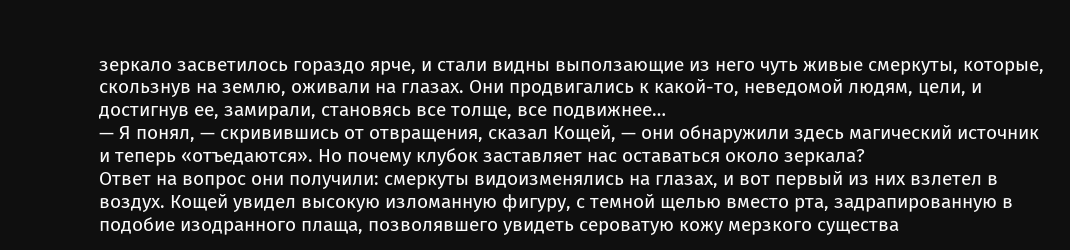зеркало засветилось гораздо ярче, и стали видны выползающие из него чуть живые смеркуты, которые, скользнув на землю, оживали на глазах. Они продвигались к какой-то, неведомой людям, цели, и достигнув ее, замирали, становясь все толще, все подвижнее…
— Я понял, — скривившись от отвращения, сказал Кощей, — они обнаружили здесь магический источник и теперь «отъедаются». Но почему клубок заставляет нас оставаться около зеркала?
Ответ на вопрос они получили: смеркуты видоизменялись на глазах, и вот первый из них взлетел в воздух. Кощей увидел высокую изломанную фигуру, с темной щелью вместо рта, задрапированную в подобие изодранного плаща, позволявшего увидеть сероватую кожу мерзкого существа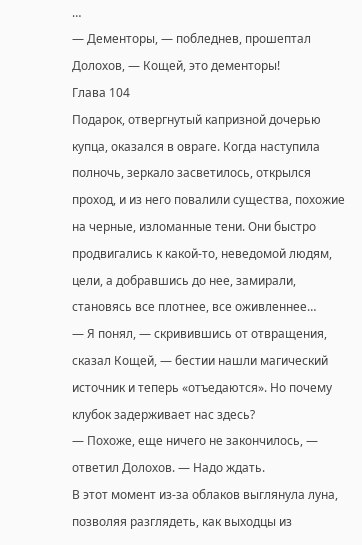…
— Дементоры, — побледнев, прошептал Долохов, — Кощей, это дементоры!
Глава 104
Подарок, отвергнутый капризной дочерью купца, оказался в овраге. Когда наступила полночь, зеркало засветилось, открылся проход, и из него повалили существа, похожие на черные, изломанные тени. Они быстро продвигались к какой-то, неведомой людям, цели, а добравшись до нее, замирали, становясь все плотнее, все оживленнее…
— Я понял, — скривившись от отвращения, сказал Кощей, — бестии нашли магический источник и теперь «отъедаются». Но почему клубок задерживает нас здесь?
— Похоже, еще ничего не закончилось, — ответил Долохов. — Надо ждать.
В этот момент из-за облаков выглянула луна, позволяя разглядеть, как выходцы из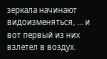зеркала начинают видоизменяться, … и вот первый из них взлетел в воздух.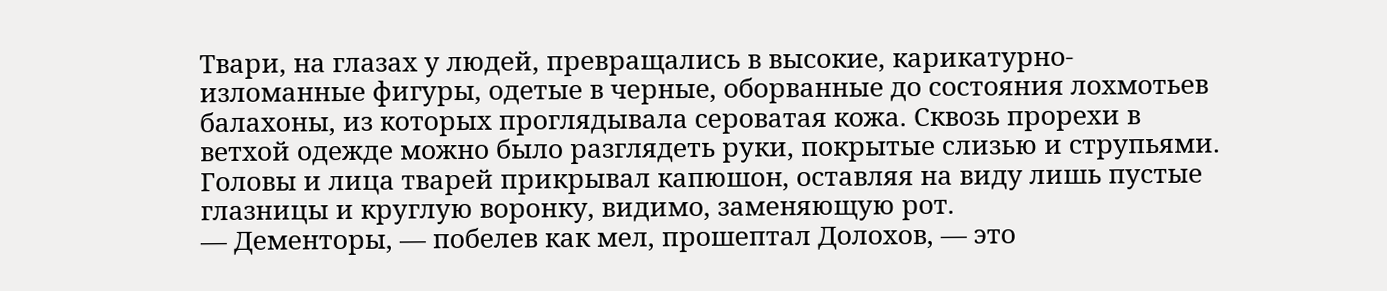Твари, на глазах у людей, превращались в высокие, карикатурно-изломанные фигуры, одетые в черные, оборванные до состояния лохмотьев балахоны, из которых проглядывала сероватая кожа. Сквозь прорехи в ветхой одежде можно было разглядеть руки, покрытые слизью и струпьями. Головы и лица тварей прикрывал капюшон, оставляя на виду лишь пустые глазницы и круглую воронку, видимо, заменяющую рот.
— Дементоры, — побелев как мел, прошептал Долохов, — это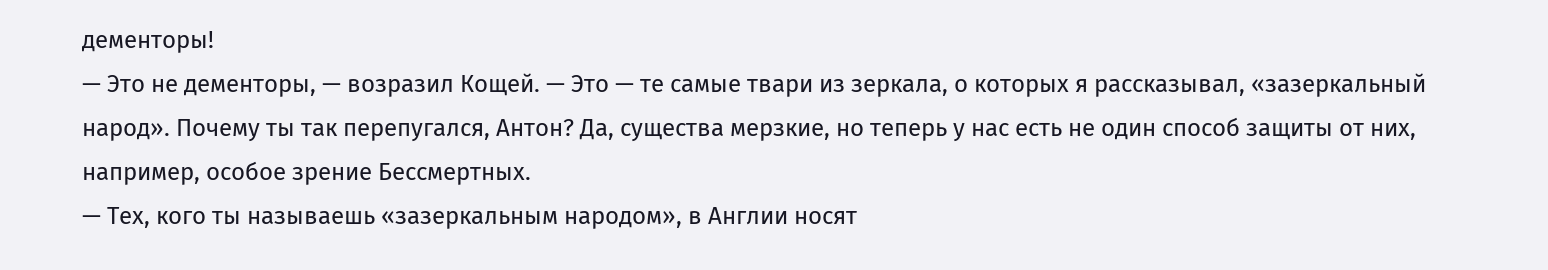дементоры!
— Это не дементоры, — возразил Кощей. — Это — те самые твари из зеркала, о которых я рассказывал, «зазеркальный народ». Почему ты так перепугался, Антон? Да, существа мерзкие, но теперь у нас есть не один способ защиты от них, например, особое зрение Бессмертных.
— Тех, кого ты называешь «зазеркальным народом», в Англии носят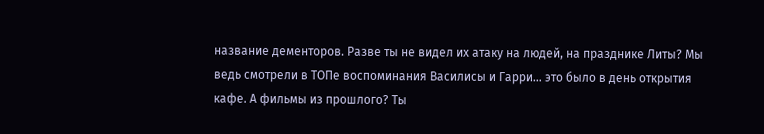название дементоров. Разве ты не видел их атаку на людей, на празднике Литы? Мы ведь смотрели в ТОПе воспоминания Василисы и Гарри… это было в день открытия кафе. А фильмы из прошлого? Ты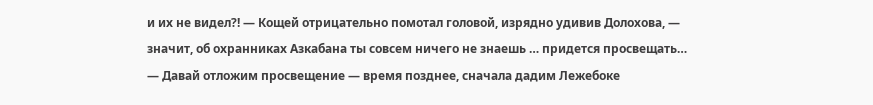и их не видел?! — Кощей отрицательно помотал головой, изрядно удивив Долохова, — значит, об охранниках Азкабана ты совсем ничего не знаешь … придется просвещать…
— Давай отложим просвещение — время позднее, сначала дадим Лежебоке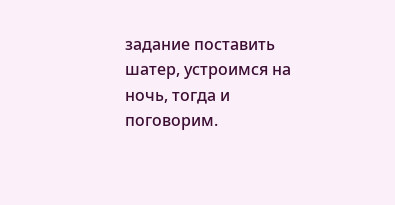задание поставить шатер, устроимся на ночь, тогда и поговорим.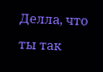Делла, что ты так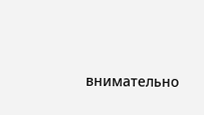внимательно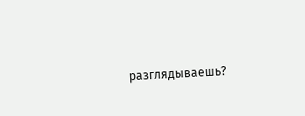разглядываешь?